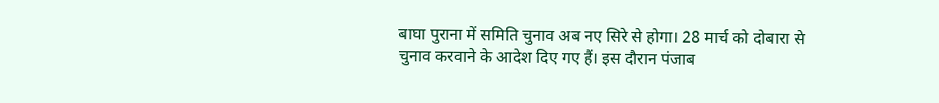बाघा पुराना में समिति चुनाव अब नए सिरे से होगा। 28 मार्च को दोबारा से चुनाव करवाने के आदेश दिए गए हैं। इस दौरान पंजाब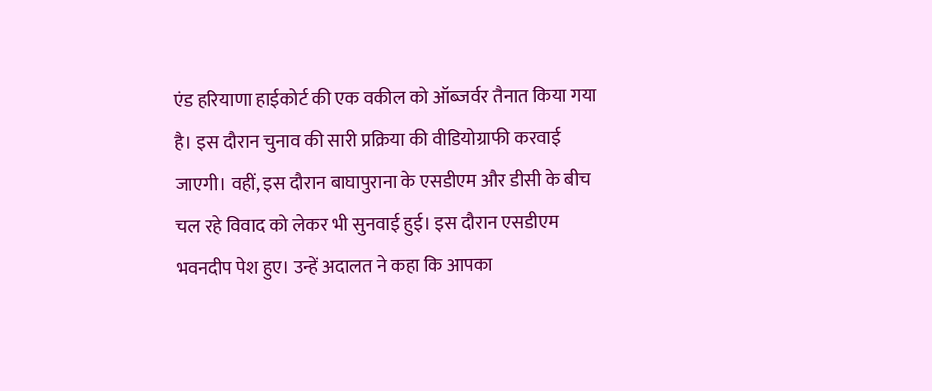एंड हरियाणा हाईकोर्ट की एक वकील को ऑब्जर्वर तैनात किया गया है। इस दौरान चुनाव की सारी प्रक्रिया की वीडियोग्राफी करवाई जाएगी। वहीं, इस दौरान बाघापुराना के एसडीएम और डीसी के बीच चल रहे विवाद को लेकर भी सुनवाई हुई। इस दौरान एसडीएम भवनदीप पेश हुए। उन्हें अदालत ने कहा कि आपका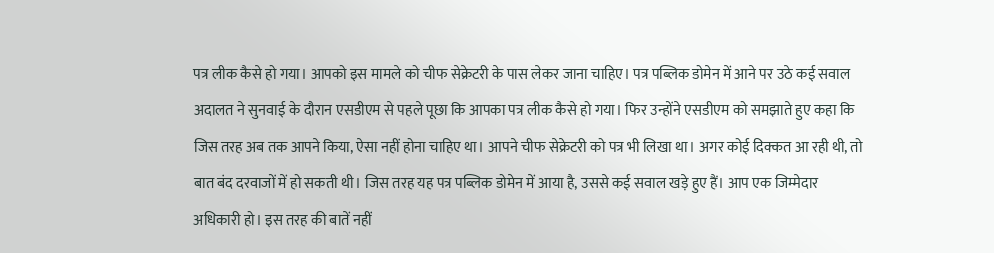पत्र लीक कैसे हो गया। आपको इस मामले को चीफ सेक्रेटरी के पास लेकर जाना चाहिए। पत्र पब्लिक डोमेन में आने पर उठे कई सवाल अदालत ने सुनवाई के दौरान एसडीएम से पहले पूछा कि आपका पत्र लीक कैसे हो गया। फिर उन्होंने एसडीएम को समझाते हुए कहा कि जिस तरह अब तक आपने किया, ऐसा नहीं होना चाहिए था। आपने चीफ सेक्रेटरी को पत्र भी लिखा था। अगर कोई दिक्कत आ रही थी, तो बात बंद दरवाजों में हो सकती थी। जिस तरह यह पत्र पब्लिक डोमेन में आया है, उससे कई सवाल खड़े हुए हैं। आप एक जिम्मेदार अधिकारी हो। इस तरह की बातें नहीं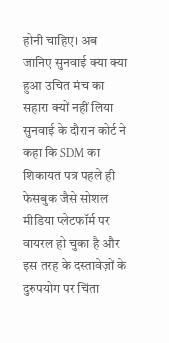होनी चाहिए। अब जानिए सुनवाई क्या क्या हुआ उचित मंच का सहारा क्यों नहीं लिया सुनवाई के दौरान कोर्ट ने कहा कि SDM का शिकायत पत्र पहले ही फेसबुक जैसे सोशल मीडिया प्लेटफॉर्म पर वायरल हो चुका है और इस तरह के दस्तावेज़ों के दुरुपयोग पर चिंता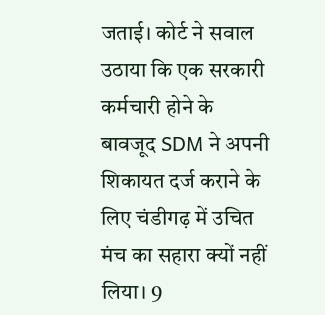जताई। कोर्ट ने सवाल उठाया कि एक सरकारी कर्मचारी होने के बावजूद SDM ने अपनी शिकायत दर्ज कराने के लिए चंडीगढ़ में उचित मंच का सहारा क्यों नहीं लिया। 9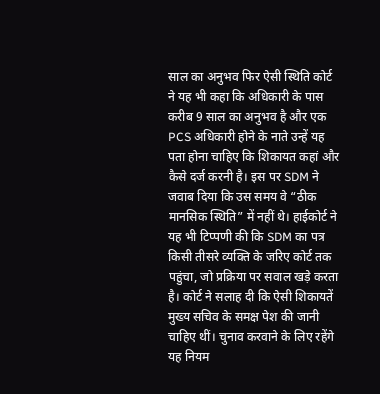साल का अनुभव फिर ऐसी स्थिति कोर्ट ने यह भी कहा कि अधिकारी के पास करीब 9 साल का अनुभव है और एक PCS अधिकारी होने के नाते उन्हें यह पता होना चाहिए कि शिकायत कहां और कैसे दर्ज करनी है। इस पर SDM ने जवाब दिया कि उस समय वे “ठीक मानसिक स्थिति” में नहीं थे। हाईकोर्ट ने यह भी टिप्पणी की कि SDM का पत्र किसी तीसरे व्यक्ति के जरिए कोर्ट तक पहुंचा, जो प्रक्रिया पर सवाल खड़े करता है। कोर्ट ने सलाह दी कि ऐसी शिकायतें मुख्य सचिव के समक्ष पेश की जानी चाहिए थीं। चुनाव करवाने के लिए रहेंगे यह नियम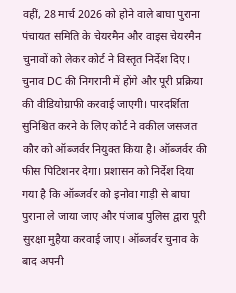वहीं, 28 मार्च 2026 को होने वाले बाघा पुराना पंचायत समिति के चेयरमैन और वाइस चेयरमैन चुनावों को लेकर कोर्ट ने विस्तृत निर्देश दिए। चुनाव DC की निगरानी में होंगे और पूरी प्रक्रिया की वीडियोग्राफी करवाई जाएगी। पारदर्शिता सुनिश्चित करने के लिए कोर्ट ने वकील जसजत कौर को ऑब्जर्वर नियुक्त किया है। ऑब्जर्वर की फीस पिटिशनर देगा। प्रशासन को निर्देश दिया गया है कि ऑब्जर्वर को इनोवा गाड़ी से बाघा पुराना ले जाया जाए और पंजाब पुलिस द्वारा पूरी सुरक्षा मुहैया करवाई जाए। ऑब्जर्वर चुनाव के बाद अपनी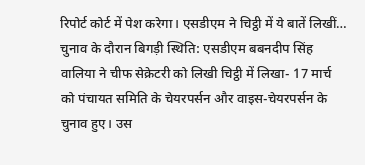रिपोर्ट कोर्ट में पेश करेगा। एसडीएम ने चिट्ठी में ये बातें लिखीं… चुनाव के दौरान बिगड़ी स्थिति: एसडीएम बबनदीप सिंह वालिया ने चीफ सेक्रेटरी को लिखी चिट्ठी में लिखा- 17 मार्च को पंचायत समिति के चेयरपर्सन और वाइस-चेयरपर्सन के चुनाव हुए। उस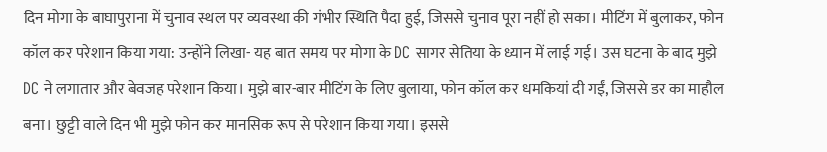दिन मोगा के बाघापुराना में चुनाव स्थल पर व्यवस्था की गंभीर स्थिति पैदा हुई, जिससे चुनाव पूरा नहीं हो सका। मीटिंग में बुलाकर, फोन कॉल कर परेशान किया गया: उन्होंने लिखा- यह बात समय पर मोगा के DC सागर सेतिया के ध्यान में लाई गई। उस घटना के बाद मुझे DC ने लगातार और बेवजह परेशान किया। मुझे बार-बार मीटिंग के लिए बुलाया, फोन कॉल कर धमकियां दी गईं, जिससे डर का माहौल बना। छुट्टी वाले दिन भी मुझे फोन कर मानसिक रूप से परेशान किया गया। इससे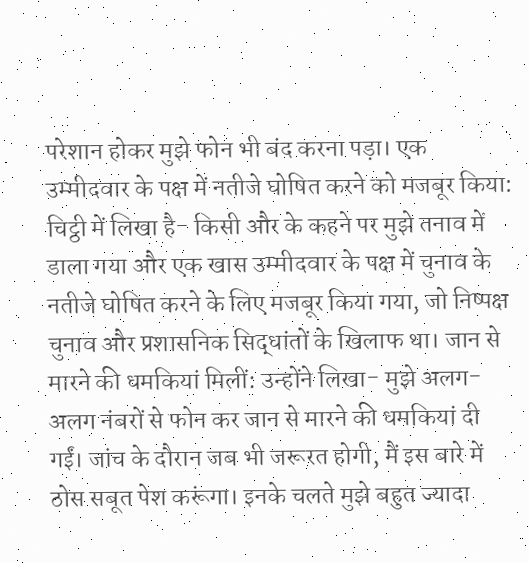परेशान होकर मुझे फोन भी बंद करना पड़ा। एक उम्मीदवार के पक्ष में नतीजे घोषित करने को मजबूर किया: चिट्ठी में लिखा है- किसी और के कहने पर मुझे तनाव में डाला गया और एक खास उम्मीदवार के पक्ष में चुनाव के नतीजे घोषित करने के लिए मजबूर किया गया, जो निष्पक्ष चुनाव और प्रशासनिक सिद्धांतों के खिलाफ था। जान से मारने की धमकियां मिलीं: उन्होंने लिखा- मुझे अलग-अलग नंबरों से फोन कर जान से मारने की धमकियां दी गईं। जांच के दौरान जब भी जरूरत होगी, मैं इस बारे में ठोस सबूत पेश करूंगा। इनके चलते मुझे बहुत ज्यादा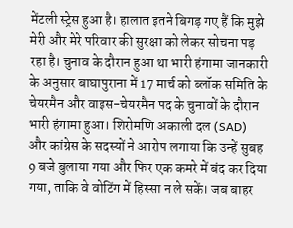मेंटली स्ट्रेस हुआ है। हालात इतने बिगड़ गए हैं कि मुझे मेरी और मेरे परिवार की सुरक्षा को लेकर सोचना पड़ रहा है। चुनाव के दौरान हुआ था भारी हंगामा जानकारी के अनुसार बाघापुराना में 17 मार्च को ब्लॉक समिति के चेयरमैन और वाइस-चेयरमैन पद के चुनावों के दौरान भारी हंगामा हुआ। शिरोमणि अकाली दल (SAD) और कांग्रेस के सदस्यों ने आरोप लगाया कि उन्हें सुबह 9 बजे बुलाया गया और फिर एक कमरे में बंद कर दिया गया, ताकि वे वोटिंग में हिस्सा न ले सकें। जब बाहर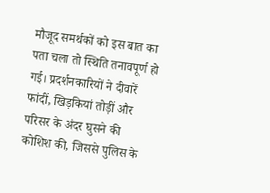मौजूद समर्थकों को इस बात का पता चला तो स्थिति तनावपूर्ण हो गई। प्रदर्शनकारियों ने दीवारें फांदीं, खिड़कियां तोड़ीं और परिसर के अंदर घुसने की कोशिश की, जिससे पुलिस के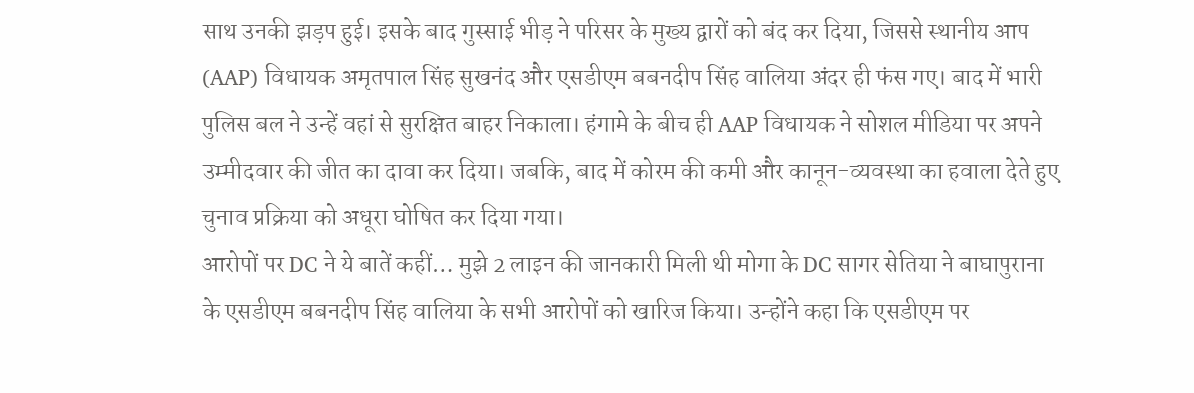साथ उनकी झड़प हुई। इसके बाद गुस्साई भीड़ ने परिसर के मुख्य द्वारों को बंद कर दिया, जिससे स्थानीय आप (AAP) विधायक अमृतपाल सिंह सुखनंद और एसडीएम बबनदीप सिंह वालिया अंदर ही फंस गए। बाद में भारी पुलिस बल ने उन्हें वहां से सुरक्षित बाहर निकाला। हंगामे के बीच ही AAP विधायक ने सोशल मीडिया पर अपने उम्मीदवार की जीत का दावा कर दिया। जबकि, बाद में कोरम की कमी और कानून-व्यवस्था का हवाला देते हुए चुनाव प्रक्रिया को अधूरा घोषित कर दिया गया।
आरोपों पर DC ने ये बातें कहीं… मुझे 2 लाइन की जानकारी मिली थी मोगा के DC सागर सेतिया ने बाघापुराना के एसडीएम बबनदीप सिंह वालिया के सभी आरोपों को खारिज किया। उन्होंने कहा कि एसडीएम पर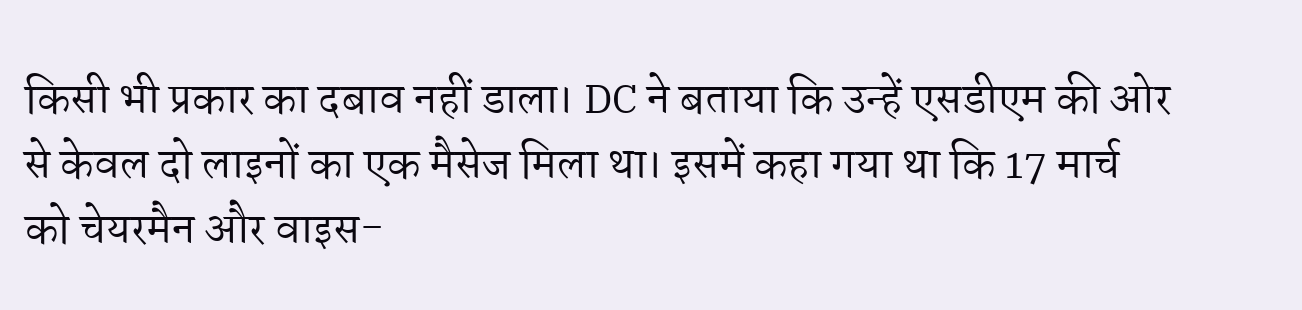किसी भी प्रकार का दबाव नहीं डाला। DC ने बताया कि उन्हें एसडीएम की ओर से केवल दो लाइनों का एक मैसेज मिला था। इसमें कहा गया था कि 17 मार्च को चेयरमैन और वाइस-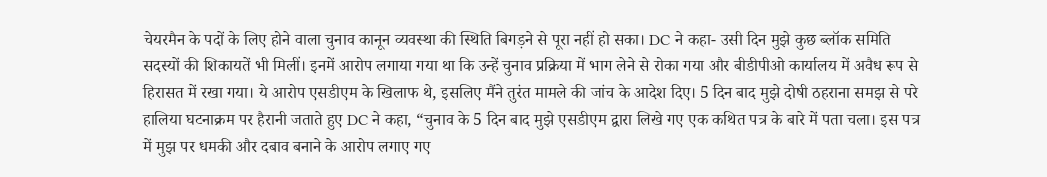चेयरमैन के पदों के लिए होने वाला चुनाव कानून व्यवस्था की स्थिति बिगड़ने से पूरा नहीं हो सका। DC ने कहा- उसी दिन मुझे कुछ ब्लॉक समिति सदस्यों की शिकायतें भी मिलीं। इनमें आरोप लगाया गया था कि उन्हें चुनाव प्रक्रिया में भाग लेने से रोका गया और बीडीपीओ कार्यालय में अवैध रूप से हिरासत में रखा गया। ये आरोप एसडीएम के खिलाफ थे, इसलिए मैंने तुरंत मामले की जांच के आदेश दिए। 5 दिन बाद मुझे दोषी ठहराना समझ से परे हालिया घटनाक्रम पर हैरानी जताते हुए DC ने कहा, “चुनाव के 5 दिन बाद मुझे एसडीएम द्वारा लिखे गए एक कथित पत्र के बारे में पता चला। इस पत्र में मुझ पर धमकी और दबाव बनाने के आरोप लगाए गए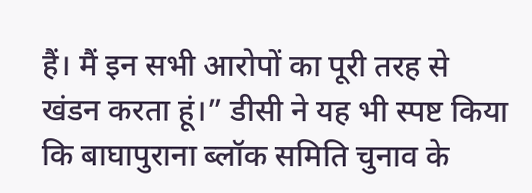हैं। मैं इन सभी आरोपों का पूरी तरह से खंडन करता हूं।” डीसी ने यह भी स्पष्ट किया कि बाघापुराना ब्लॉक समिति चुनाव के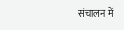संचालन में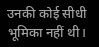उनकी कोई सीधी भूमिका नहीं थी।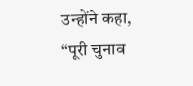उन्होंने कहा, “पूरी चुनाव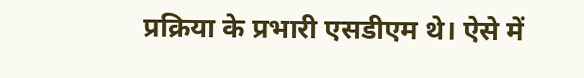प्रक्रिया के प्रभारी एसडीएम थे। ऐसे में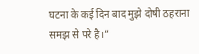घटना के कई दिन बाद मुझे दोषी ठहराना समझ से परे है।”